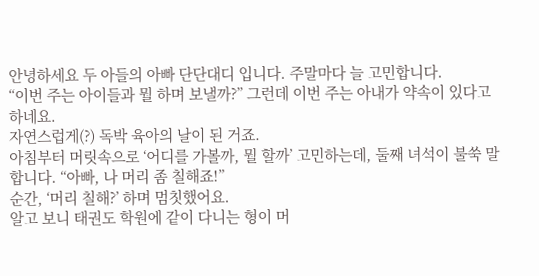안녕하세요 두 아들의 아빠 단단대디 입니다. 주말마다 늘 고민합니다.
“이번 주는 아이들과 뭘 하며 보낼까?” 그런데 이번 주는 아내가 약속이 있다고 하네요.
자연스럽게(?) 독박 육아의 날이 된 거죠.
아침부터 머릿속으로 ‘어디를 가볼까, 뭘 할까’ 고민하는데, 둘째 녀석이 불쑥 말합니다. “아빠, 나 머리 좀 칠해죠!”
순간, ‘머리 칠해?’ 하며 멈칫했어요.
알고 보니 태권도 학원에 같이 다니는 형이 머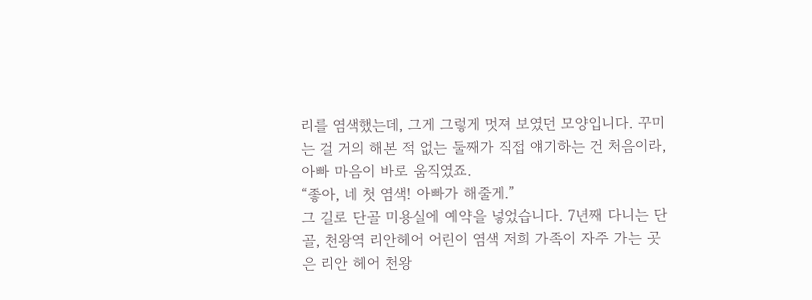리를 염색했는데, 그게 그렇게 멋져 보였던 모양입니다. 꾸미는 걸 거의 해본 적 없는 둘째가 직접 얘기하는 건 처음이라, 아빠 마음이 바로 움직였죠.
“좋아, 네 첫 염색! 아빠가 해줄게.”
그 길로 단골 미용실에 예약을 넣었습니다. 7년째 다니는 단골, 천왕역 리안헤어 어린이 염색 저희 가족이 자주 가는 곳은 리안 헤어 천왕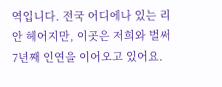역입니다. 전국 어디에나 있는 리안 헤어지만, 이곳은 저희와 벌써 7년째 인연을 이어오고 있어요.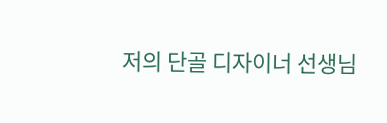저의 단골 디자이너 선생님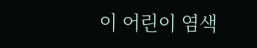이 어린이 염색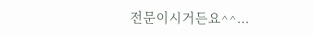전문이시거든요^^...